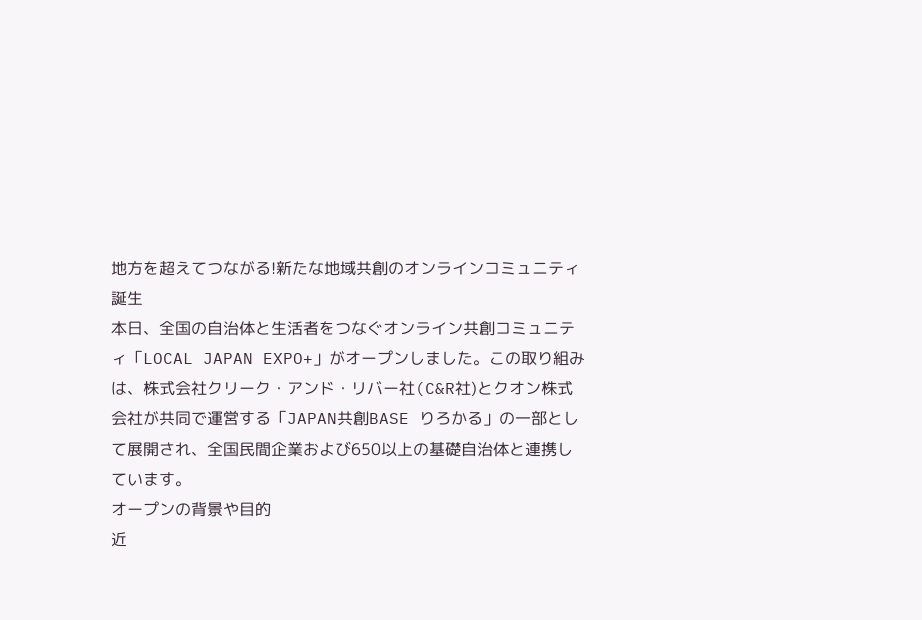地方を超えてつながる!新たな地域共創のオンラインコミュニティ誕生
本日、全国の自治体と生活者をつなぐオンライン共創コミュニティ「LOCAL JAPAN EXPO+」がオープンしました。この取り組みは、株式会社クリーク・アンド・リバー社(C&R社)とクオン株式会社が共同で運営する「JAPAN共創BASE りろかる」の一部として展開され、全国民間企業および650以上の基礎自治体と連携しています。
オープンの背景や目的
近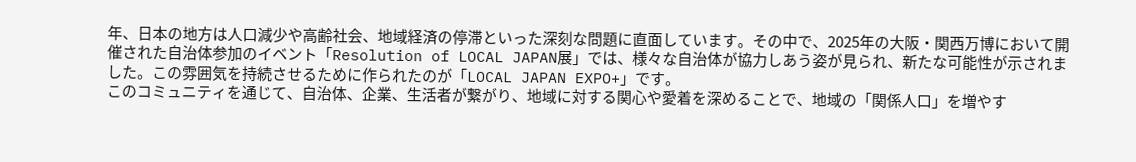年、日本の地方は人口減少や高齢社会、地域経済の停滞といった深刻な問題に直面しています。その中で、2025年の大阪・関西万博において開催された自治体参加のイベント「Resolution of LOCAL JAPAN展」では、様々な自治体が協力しあう姿が見られ、新たな可能性が示されました。この雰囲気を持続させるために作られたのが「LOCAL JAPAN EXPO+」です。
このコミュニティを通じて、自治体、企業、生活者が繋がり、地域に対する関心や愛着を深めることで、地域の「関係人口」を増やす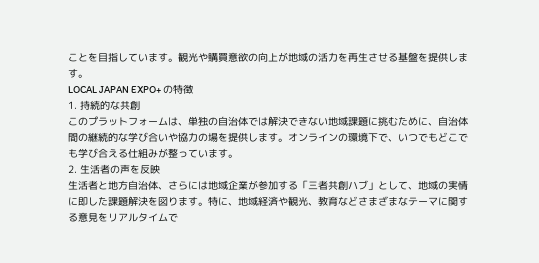ことを目指しています。観光や購買意欲の向上が地域の活力を再生させる基盤を提供します。
LOCAL JAPAN EXPO+ の特徴
1. 持続的な共創
このプラットフォームは、単独の自治体では解決できない地域課題に挑むために、自治体間の継続的な学び合いや協力の場を提供します。オンラインの環境下で、いつでもどこでも学び合える仕組みが整っています。
2. 生活者の声を反映
生活者と地方自治体、さらには地域企業が参加する「三者共創ハブ」として、地域の実情に即した課題解決を図ります。特に、地域経済や観光、教育などさまざまなテーマに関する意見をリアルタイムで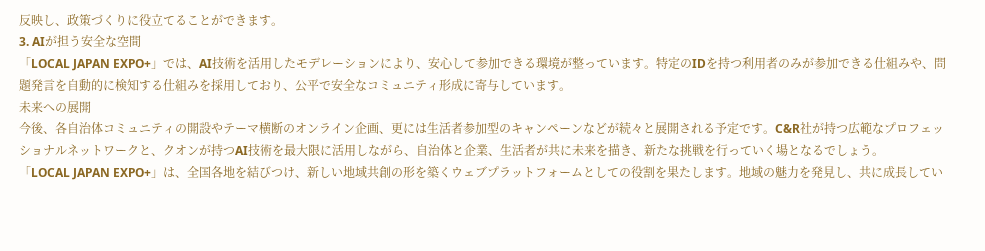反映し、政策づくりに役立てることができます。
3. AIが担う安全な空間
「LOCAL JAPAN EXPO+」では、AI技術を活用したモデレーションにより、安心して参加できる環境が整っています。特定のIDを持つ利用者のみが参加できる仕組みや、問題発言を自動的に検知する仕組みを採用しており、公平で安全なコミュニティ形成に寄与しています。
未来への展開
今後、各自治体コミュニティの開設やテーマ横断のオンライン企画、更には生活者参加型のキャンペーンなどが続々と展開される予定です。C&R社が持つ広範なプロフェッショナルネットワークと、クオンが持つAI技術を最大限に活用しながら、自治体と企業、生活者が共に未来を描き、新たな挑戦を行っていく場となるでしょう。
「LOCAL JAPAN EXPO+」は、全国各地を結びつけ、新しい地域共創の形を築くウェブプラットフォームとしての役割を果たします。地域の魅力を発見し、共に成長してい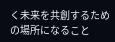く未来を共創するための場所になること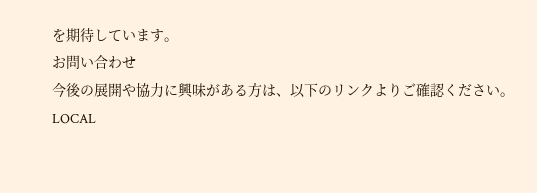を期待しています。
お問い合わせ
今後の展開や協力に興味がある方は、以下のリンクよりご確認ください。
LOCAL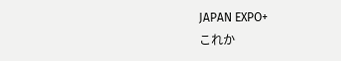JAPAN EXPO+
これか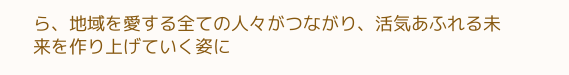ら、地域を愛する全ての人々がつながり、活気あふれる未来を作り上げていく姿に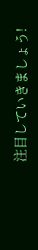注目していきましょう!